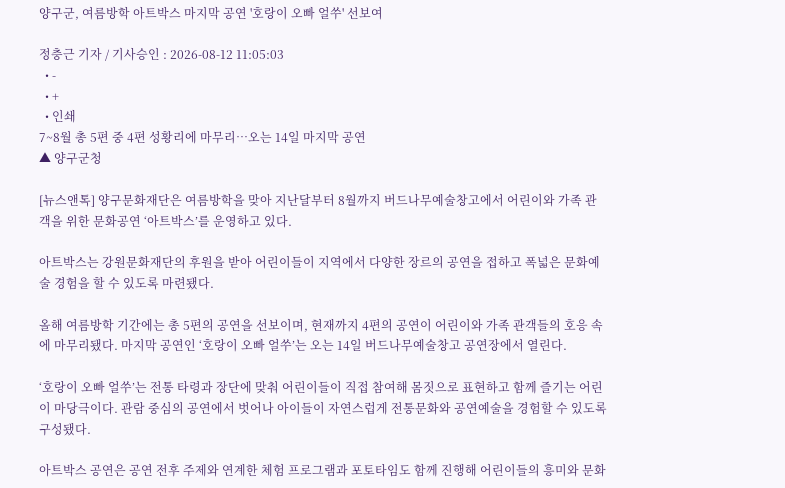양구군, 여름방학 아트박스 마지막 공연 '호랑이 오빠 얼쑤' 선보여

정충근 기자 / 기사승인 : 2026-08-12 11:05:03
  • -
  • +
  • 인쇄
7~8월 총 5편 중 4편 성황리에 마무리…오는 14일 마지막 공연
▲ 양구군청

[뉴스앤톡] 양구문화재단은 여름방학을 맞아 지난달부터 8월까지 버드나무예술창고에서 어린이와 가족 관객을 위한 문화공연 ‘아트박스’를 운영하고 있다.

아트박스는 강원문화재단의 후원을 받아 어린이들이 지역에서 다양한 장르의 공연을 접하고 폭넓은 문화예술 경험을 할 수 있도록 마련됐다.

올해 여름방학 기간에는 총 5편의 공연을 선보이며, 현재까지 4편의 공연이 어린이와 가족 관객들의 호응 속에 마무리됐다. 마지막 공연인 ‘호랑이 오빠 얼쑤’는 오는 14일 버드나무예술창고 공연장에서 열린다.

‘호랑이 오빠 얼쑤’는 전통 타령과 장단에 맞춰 어린이들이 직접 참여해 몸짓으로 표현하고 함께 즐기는 어린이 마당극이다. 관람 중심의 공연에서 벗어나 아이들이 자연스럽게 전통문화와 공연예술을 경험할 수 있도록 구성됐다.

아트박스 공연은 공연 전후 주제와 연계한 체험 프로그램과 포토타임도 함께 진행해 어린이들의 흥미와 문화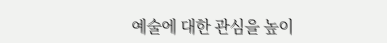예술에 대한 관심을 높이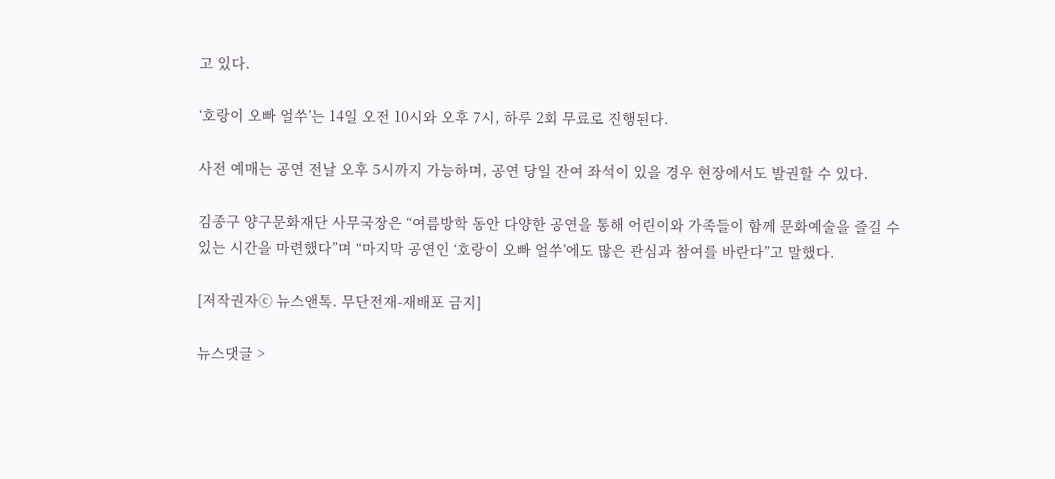고 있다.

‘호랑이 오빠 얼쑤’는 14일 오전 10시와 오후 7시, 하루 2회 무료로 진행된다.

사전 예매는 공연 전날 오후 5시까지 가능하며, 공연 당일 잔여 좌석이 있을 경우 현장에서도 발권할 수 있다.

김종구 양구문화재단 사무국장은 “여름방학 동안 다양한 공연을 통해 어린이와 가족들이 함께 문화예술을 즐길 수 있는 시간을 마련했다”며 “마지막 공연인 ‘호랑이 오빠 얼쑤’에도 많은 관심과 참여를 바란다”고 말했다.

[저작권자ⓒ 뉴스앤톡. 무단전재-재배포 금지]

뉴스댓글 >